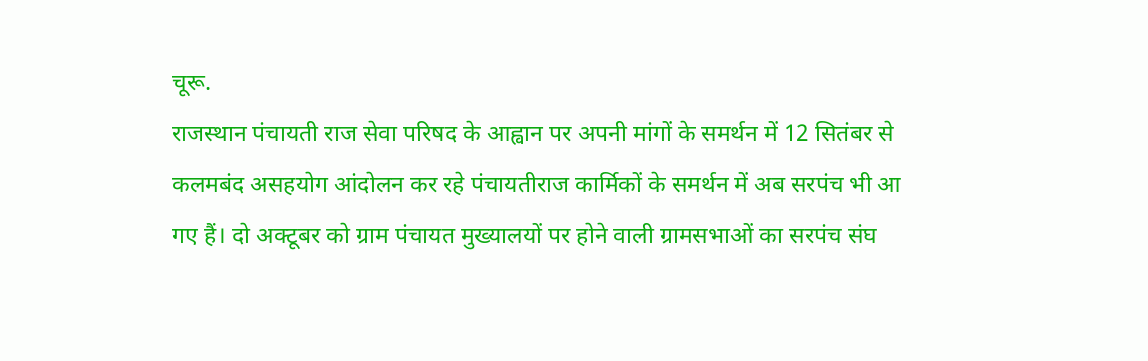चूरू.
राजस्थान पंचायती राज सेवा परिषद के आह्वान पर अपनी मांगों के समर्थन में 12 सितंबर से कलमबंद असहयोग आंदोलन कर रहे पंचायतीराज कार्मिकों के समर्थन में अब सरपंच भी आ गए हैं। दो अक्टूबर को ग्राम पंचायत मुख्यालयों पर होने वाली ग्रामसभाओं का सरपंच संघ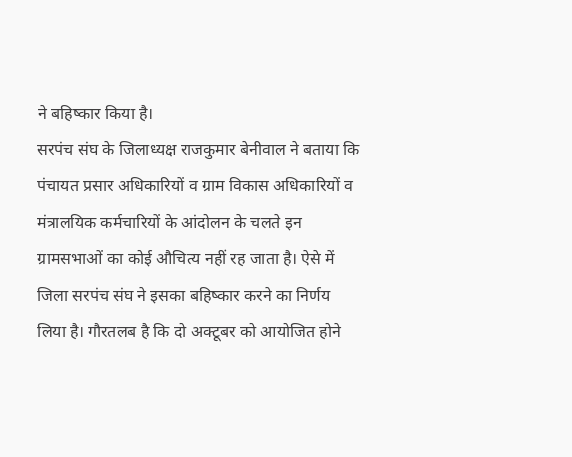ने बहिष्कार किया है।
सरपंच संघ के जिलाध्यक्ष राजकुमार बेनीवाल ने बताया कि पंचायत प्रसार अधिकारियों व ग्राम विकास अधिकारियों व मंत्रालयिक कर्मचारियों के आंदोलन के चलते इन ग्रामसभाओं का कोई औचित्य नहीं रह जाता है। ऐसे में जिला सरपंच संघ ने इसका बहिष्कार करने का निर्णय लिया है। गौरतलब है कि दो अक्टूबर को आयोजित होने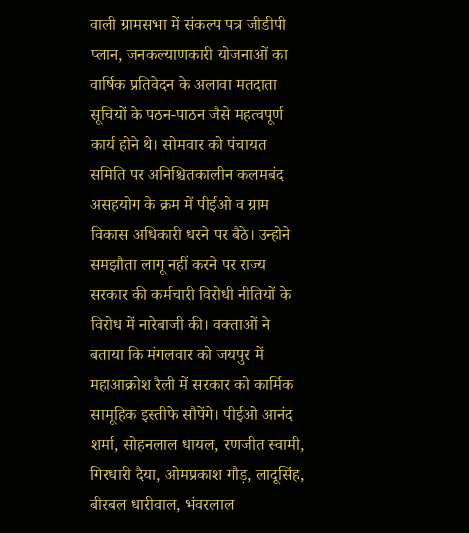वाली ग्रामसभा में संकल्प पत्र जीडीपी प्लान, जनकल्याणकारी योजनाओं का वार्षिक प्रतिवेदन के अलावा मतदाता सूचियों के पठन-पाठन जैसे महत्वपूर्ण कार्य होने थे। सोमवार को पंचायत समिति पर अनिश्चितकालीन कलमबंद असहयोग के क्रम में पीईओ व ग्राम विकास अधिकारी धरने पर बैठे। उन्होने समझौता लागू नहीं करने पर राज्य सरकार की कर्मचारी विरोधी नीतियों के विरोध में नारेबाजी की। वक्ताओं ने बताया कि मंगलवार को जयपुर में महाआक्रोश रैली में सरकार को कार्मिक सामूहिक इस्तीफे सौपेंगे। पीईओ आनंद शर्मा, सोहनलाल धायल, रणजीत स्वामी, गिरधारी दैया, ओमप्रकाश गौड़, लादूसिंह, बीरबल धारीवाल, भंवरलाल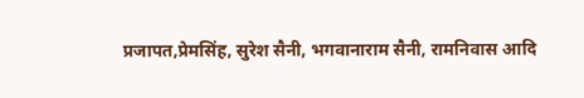प्रजापत,प्रेमसिंह, सुरेश सैनी, भगवानाराम सैनी, रामनिवास आदि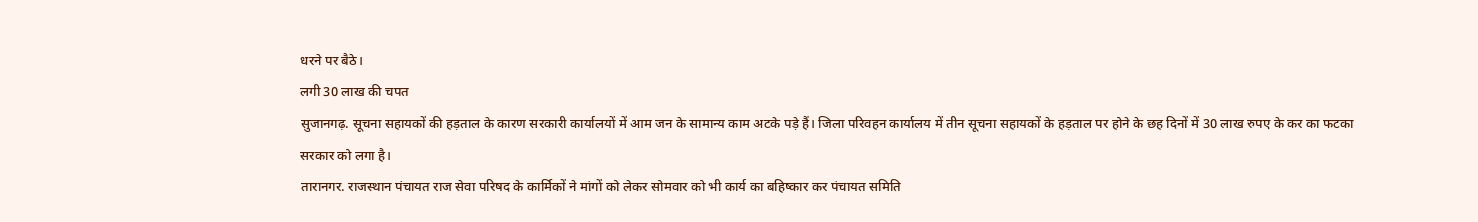धरने पर बैठे।
लगी 30 लाख की चपत
सुजानगढ़. सूचना सहायकों की हड़ताल के कारण सरकारी कार्यालयों में आम जन के सामान्य काम अटके पड़े हैं। जिला परिवहन कार्यालय में तीन सूचना सहायकों के हड़ताल पर होने के छह दिनों में 30 लाख रुपए के कर का फटका सरकार को लगा है।
तारानगर. राजस्थान पंचायत राज सेवा परिषद के कार्मिकों ने मांगों को लेकर सोमवार को भी कार्य का बहिष्कार कर पंचायत समिति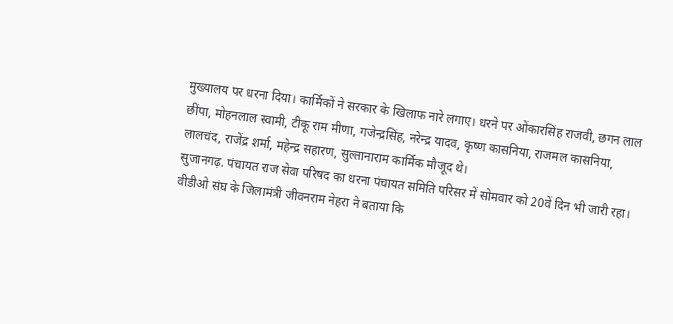मुख्यालय पर धरना दिया। कार्मिकों ने सरकार के खिलाफ नारे लगाए। धरने पर ओंकारसिंह राजवी, छगन लाल छींपा, मोहनलाल स्वामी, टीकू राम मीणा, गजेन्द्रसिंह, नरेन्द्र यादव, कृष्ण कासनिया, राजमल कासनिया, लालचंद, राजेंद्र शर्मा, महेन्द्र सहारण, सुल्तानाराम कार्मिक मौजूद थे।
सुजानगढ़. पंचायत राज सेवा परिषद का धरना पंचायत समिति परिसर में सोमवार को 20वें दिन भी जारी रहा। वीडीओ संघ के जिलामंत्री जीवनराम नेहरा ने बताया कि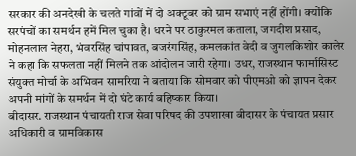सरकार की अनदेखी के चलते गांवों में दो अक्टूबर को ग्राम सभाएं नहीं होंगी। क्योंकि सरपंचों का समर्थन हमें मिल चुका है। धरने पर ठाकुरमल कताला, जगदीश प्रसाद, मोहनलाल नेहरा, भंवरसिंह चांपावत, बजरंगसिंह, कमलकांत वेदी व जुगलकिशोर कालेर ने कहा कि सफलता नहीं मिलने तक आंदोलन जारी रहेगा। उधर, राजस्थान फार्मासिस्ट संयुक्त मोर्चा के अभिवन सामरिया ने बताया कि सोमवार को पीएमओ को ज्ञापन देकर अपनी मांगों के समर्थन में दो घंटे कार्य बहिष्कार किया।
बीदासर. राजस्थान पंचायती राज सेवा परिषद की उपशाखा बीदासर के पंचायत प्रसार अधिकारी व ग्रामविकास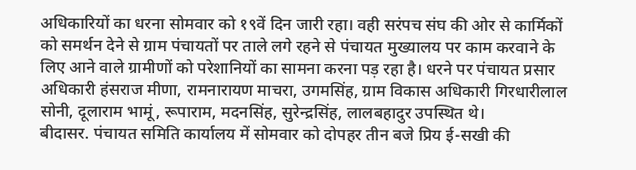अधिकारियों का धरना सोमवार को १९वें दिन जारी रहा। वही सरंपच संघ की ओर से कार्मिकों को समर्थन देने से ग्राम पंचायतों पर ताले लगे रहने से पंचायत मुख्यालय पर काम करवाने के लिए आने वाले ग्रामीणों को परेशानियों का सामना करना पड़ रहा है। धरने पर पंचायत प्रसार अधिकारी हंसराज मीणा, रामनारायण माचरा, उगमसिंह, ग्राम विकास अधिकारी गिरधारीलाल सोनी, दूलाराम भामूं, रूपाराम, मदनसिंह, सुरेन्द्रसिंह, लालबहादुर उपस्थित थे।
बीदासर. पंचायत समिति कार्यालय में सोमवार को दोपहर तीन बजे प्रिय ई-सखी की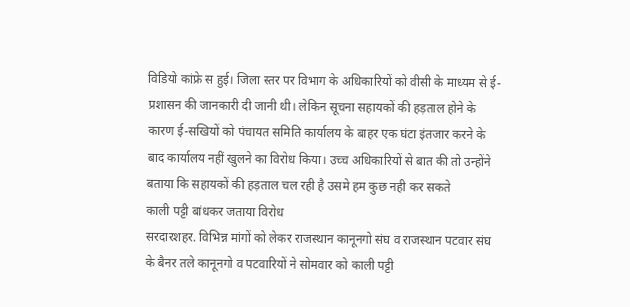विडियो कांफ्रे स हुई। जिला स्तर पर विभाग के अधिकारियों को वीसी के माध्यम से ई-प्रशासन की जानकारी दी जानी थी। लेकिन सूचना सहायकों की हड़ताल होने के कारण ई-सखियों को पंचायत समिति कार्यालय के बाहर एक घंटा इंतजार करने के बाद कार्यालय नहीं खुलने का विरोध किया। उच्च अधिकारियों से बात की तो उन्होंने बताया कि सहायकों की हड़ताल चल रही है उसमे हम कुछ नही कर सकते
काली पट्टी बांधकर जताया विरोध
सरदारशहर. विभिन्न मांगों को लेकर राजस्थान कानूनगो संघ व राजस्थान पटवार संघ के बैनर तले कानूनगो व पटवारियों ने सोमवार को काली पट्टी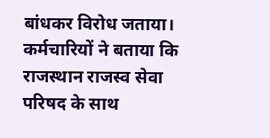बांधकर विरोध जताया। कर्मचारियों ने बताया कि राजस्थान राजस्व सेवा परिषद के साथ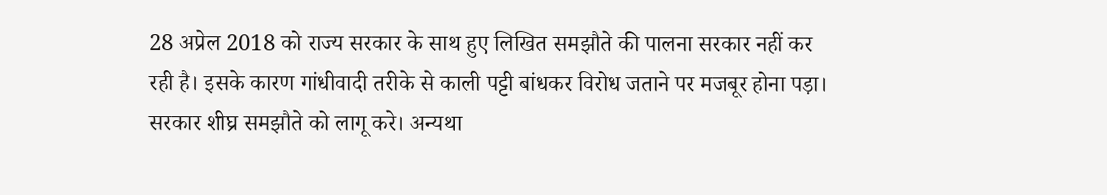28 अप्रेल 2018 को राज्य सरकार के साथ हुए लिखित समझौते की पालना सरकार नहीं कर रही है। इसके कारण गांधीवादी तरीके से काली पट्टी बांधकर विरोध जताने पर मजबूर होना पड़ा। सरकार शीघ्र समझौते को लागू करे। अन्यथा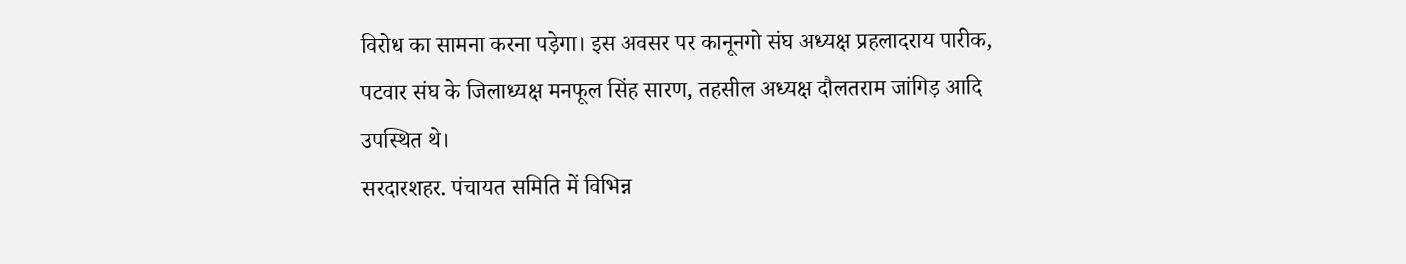विरोध का सामना करना पड़ेगा। इस अवसर पर कानूनगो संघ अध्यक्ष प्रहलादराय पारीक, पटवार संघ के जिलाध्यक्ष मनफूल सिंह सारण, तहसील अध्यक्ष दौलतराम जांगिड़ आदि उपस्थित थे।
सरदारशहर. पंचायत समिति में विभिन्न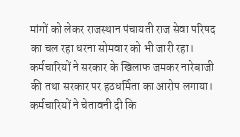मांगों को लेकर राजस्थान पंचायती राज सेवा परिषद का चल रहा धरना सोमवार को भी जारी रहा। कर्मचारियों ने सरकार के खिलाफ जमकर नारेबाजी की तथा सरकार पर हठधर्मिता का आरोप लगाया। कर्मचारियों ने चेतावनी दी कि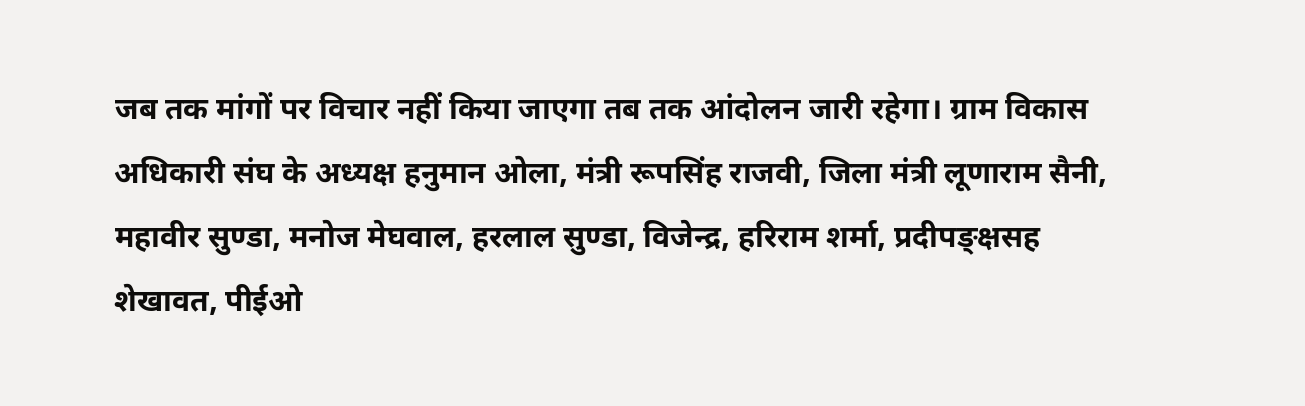जब तक मांगों पर विचार नहीं किया जाएगा तब तक आंदोलन जारी रहेगा। ग्राम विकास अधिकारी संघ के अध्यक्ष हनुमान ओला, मंत्री रूपसिंह राजवी, जिला मंत्री लूणाराम सैनी, महावीर सुण्डा, मनोज मेघवाल, हरलाल सुण्डा, विजेन्द्र, हरिराम शर्मा, प्रदीपङ्क्षसह शेखावत, पीईओ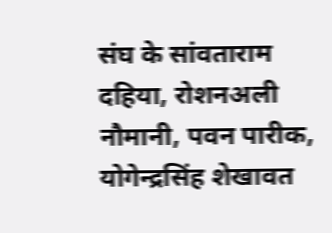संघ के सांवताराम दहिया, रोशनअली नौमानी, पवन पारीक, योगेन्द्रसिंह शेखावत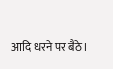आदि धरने पर बैठे।